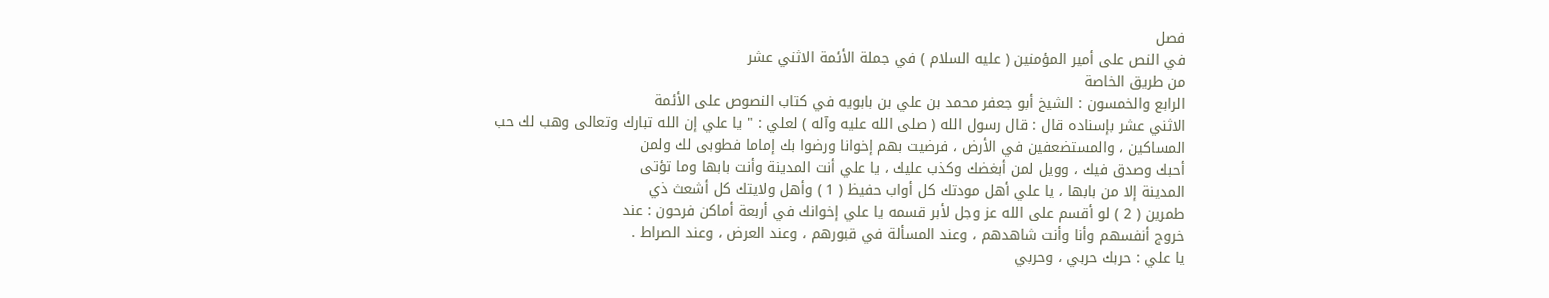فصل
في النص على أمير المؤمنين ( عليه السلام ) في جملة الأئمة الاثني عشر
من طريق الخاصة
الرابع والخمسون : الشيخ أبو جعفر محمد بن علي بن بابويه في كتاب النصوص على الأئمة
الاثني عشر بإسناده قال : قال رسول الله ( صلى الله عليه وآله ) لعلي : " يا علي إن الله تبارك وتعالى وهب لك حب
المساكين ، والمستضعفين في الأرض ، فرضيت بهم إخوانا ورضوا بك إماما فطوبى لك ولمن
أحبك وصدق فيك ، وويل لمن أبغضك وكذب عليك ، يا علي أنت المدينة وأنت بابها وما تؤتى
المدينة إلا من بابها ، يا علي أهل مودتك كل أواب حفيظ ( 1 ) وأهل ولايتك كل أشعث ذي
طمرين ( 2 ) لو أقسم على الله عز وجل لأبر قسمه يا علي إخوانك في أربعة أماكن فرحون : عند
خروج أنفسهم وأنا وأنت شاهدهم ، وعند المسألة في قبورهم ، وعند العرض ، وعند الصراط .
يا علي : حربك حربي ، وحربي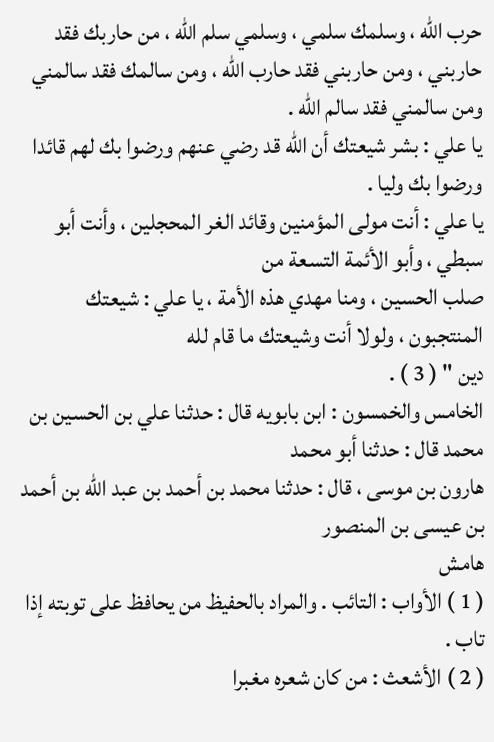حرب الله ، وسلمك سلمي ، وسلمي سلم الله ، من حاربك فقد
حاربني ، ومن حاربني فقد حارب الله ، ومن سالمك فقد سالمني ومن سالمني فقد سالم الله .
يا علي : بشر شيعتك أن الله قد رضي عنهم ورضوا بك لهم قائدا ورضوا بك وليا .
يا علي : أنت مولى المؤمنين وقائد الغر المحجلين ، وأنت أبو سبطي ، وأبو الأئمة التسعة من
صلب الحسين ، ومنا مهدي هذه الأمة ، يا علي : شيعتك المنتجبون ، ولولا أنت وشيعتك ما قام لله
دين " ( 3 ) .
الخامس والخمسون : ابن بابويه قال : حدثنا علي بن الحسين بن محمد قال : حدثنا أبو محمد
هارون بن موسى ، قال : حدثنا محمد بن أحمد بن عبد الله بن أحمد بن عيسى بن المنصور
هامش
( 1 ) الأواب : التائب . والمراد بالحفيظ من يحافظ على توبته إذا تاب .
( 2 ) الأشعث : من كان شعره مغبرا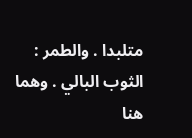متلبدا . والطمر : الثوب البالي . وهما هنا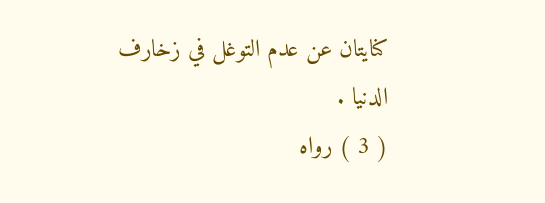كنايتان عن عدم التوغل في زخارف
الدنيا .
( 3 ) رواه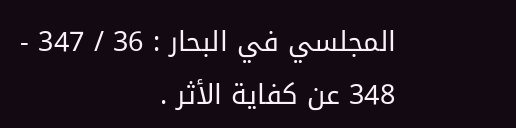المجلسي في البحار : 36 / 347 - 348 عن كفاية الأثر .